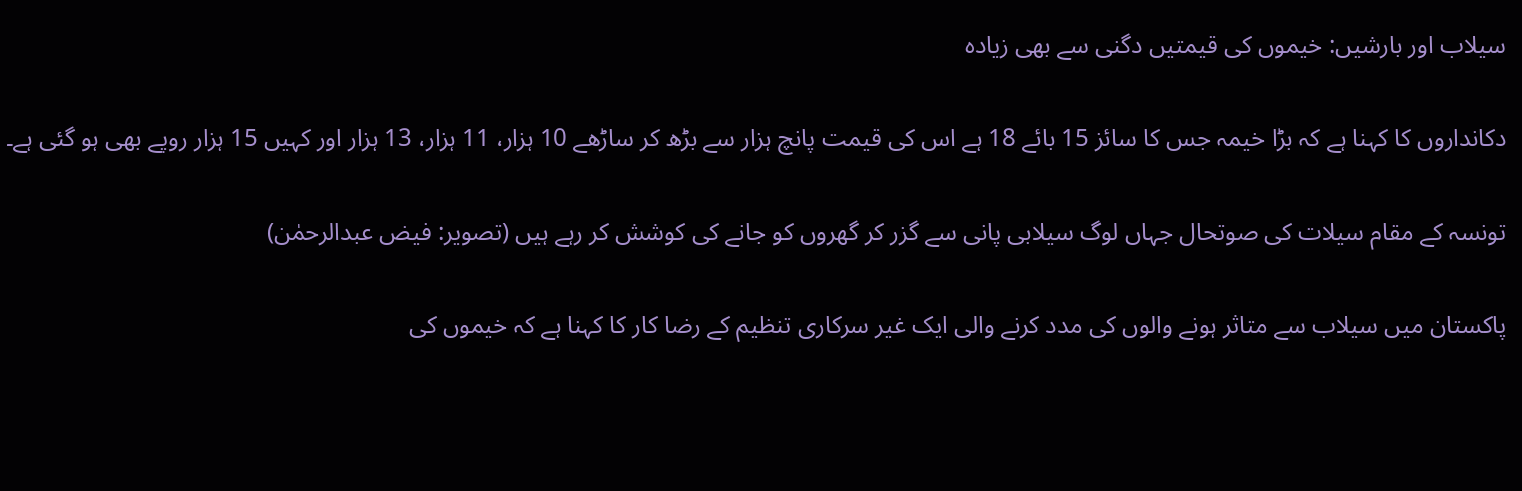سیلاب اور بارشیں: خیموں کی قیمتیں دگنی سے بھی زیادہ

دکانداروں کا کہنا ہے کہ بڑا خیمہ جس کا سائز 15 بائے 18 ہے اس کی قیمت پانچ ہزار سے بڑھ کر ساڑھے 10 ہزار، 11 ہزار، 13 ہزار اور کہیں 15 ہزار روپے بھی ہو گئی ہے۔

تونسہ کے مقام سیلات کی صوتحال جہاں لوگ سیلابی پانی سے گزر کر گھروں کو جانے کی کوشش کر رہے ہیں (تصویر: فیض عبدالرحمٰن)

پاکستان میں سیلاب سے متاثر ہونے والوں کی مدد کرنے والی ایک غیر سرکاری تنظیم کے رضا کار کا کہنا ہے کہ خیموں کی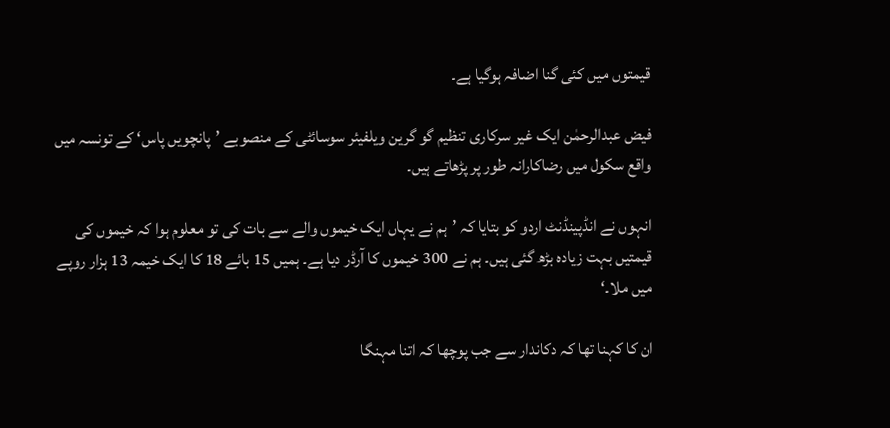قیمتوں میں کئی گنا اضافہ ہوگیا ہے۔

فیض عبدالرحمٰن ایک غیر سرکاری تنظیم گو گرین ویلفیئر سوسائٹی کے منصوبے ’پانچویں پاس‘ کے تونسہ میں واقع سکول میں رضاکارانہ طور پر پڑھاتے ہیں۔

انہوں نے انڈپینڈنٹ اردو کو بتایا کہ ’ہم نے یہاں ایک خیموں والے سے بات کی تو معلوم ہوا کہ خیموں کی قیمتیں بہت زیادہ بڑھ گئی ہیں۔ ہم نے 300 خیموں کا آرڈر دیا ہے۔ ہمیں 15 بائے 18 کا ایک خیمہ 13 ہزار روپے میں ملا۔‘

ان کا کہنا تھا کہ دکاندار سے جب پوچھا کہ اتنا مہنگا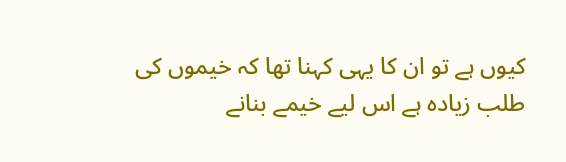کیوں ہے تو ان کا یہی کہنا تھا کہ خیموں کی طلب زیادہ ہے اس لیے خیمے بنانے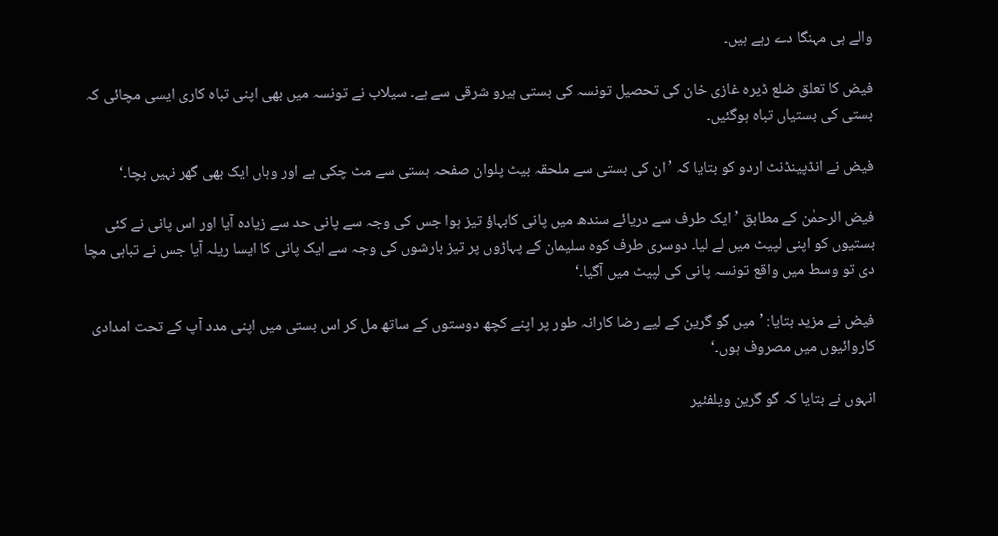والے ہی مہنگا دے رہے ہیں۔

فیض کا تعلق ضلع ڈیرہ غازی خان کی تحصیل تونسہ کی بستی ہیرو شرقی سے ہے۔ سیلاب نے تونسہ میں بھی اپنی تباہ کاری ایسی مچائی کہ بستی کی بستیاں تباہ ہوگئیں۔

فیض نے انڈپینڈنٹ اردو کو بتایا کہ ’ان کی بستی سے ملحقہ بیٹ پلوان صفحہ ہستی سے مٹ چکی ہے اور وہاں ایک بھی گھر نہیں بچا۔‘

فیض الرحمٰن کے مطابق ’ایک طرف سے دریائے سندھ میں پانی کابہاؤ تیز ہوا جس کی وجہ سے پانی حد سے زیادہ آیا اور اس پانی نے کئی بستیوں کو اپنی لپیٹ میں لے لیا۔ دوسری طرف کوہ سلیمان کے پہاڑوں پر تیز بارشوں کی وجہ سے ایک پانی کا ایسا ریلہ آیا جس نے تباہی مچا دی تو وسط میں واقع تونسہ پانی کی لپیٹ میں آگیا۔‘

فیض نے مزید بتایا: ’میں گو گرین کے لیے رضا کارانہ طور پر اپنے کچھ دوستوں کے ساتھ مل کر اس بستی میں اپنی مدد آپ کے تحت امدادی کاروائیوں میں مصروف ہوں۔‘

انہوں نے بتایا کہ گو گرین ویلفئیر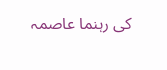کی رہنما عاصمہ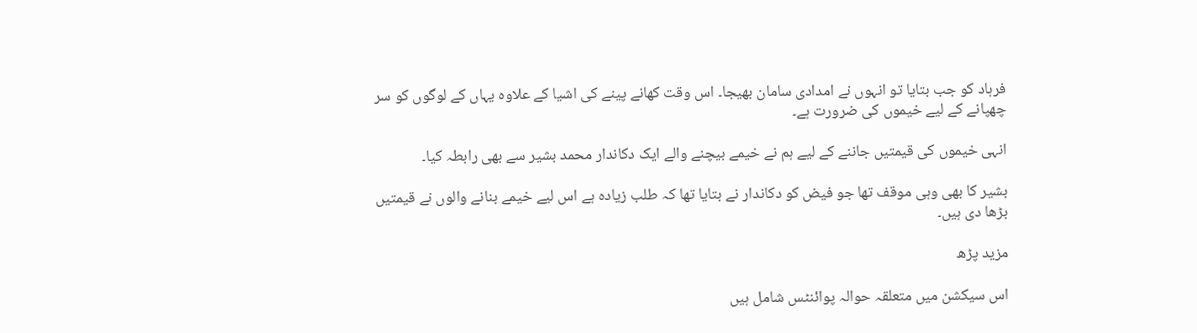فرہاد کو جب بتایا تو انہوں نے امدادی سامان بھیجا۔ اس وقت کھانے پینے کی اشیا کے علاوہ یہاں کے لوگوں کو سر چھپانے کے لیے خیموں کی ضرورت ہے۔

انہی خیموں کی قیمتیں جاننے کے لیے ہم نے خیمے بیچنے والے ایک دکاندار محمد بشیر سے بھی رابطہ کیا۔

بشیر کا بھی وہی موقف تھا جو فیض کو دکاندار نے بتایا تھا کہ طلب زیادہ ہے اس لیے خیمے بنانے والوں نے قیمتیں بڑھا دی ہیں۔

مزید پڑھ

اس سیکشن میں متعلقہ حوالہ پوائنٹس شامل ہیں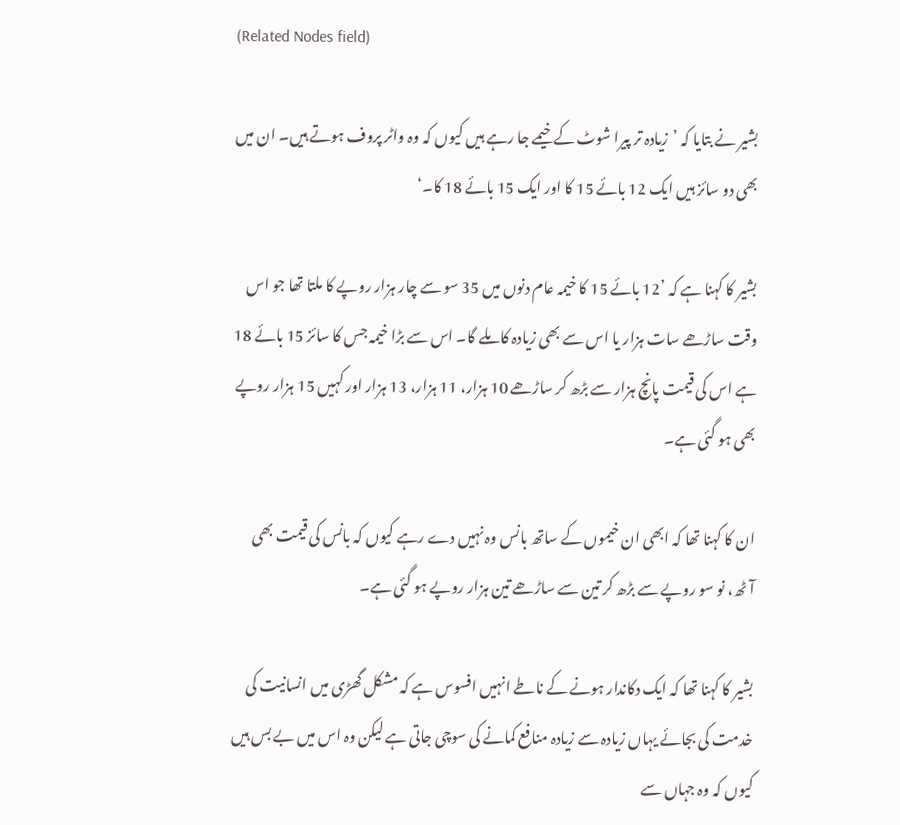(Related Nodes field)

بشیر نے بتایا کہ ’زیادہ تر پیرا شوٹ کے خیمے جا رہے ہیں کیوں کہ وہ واٹر پروف ہوتے ہیں۔ ان میں بھی دو سائز ہیں ایک 12 بائے 15 کا اور ایک 15 بائے 18 کا۔‘

بشیر کا کہنا ہے کہ ’12 بائے 15 کا خیمہ عام دنوں میں 35 سو سے چار ہزار روپے کا ملتا تھا جو اس وقت ساڑھے سات ہزار یا اس سے بھی زیادہ کا ملے گا۔ اس سے بڑا خیمہ جس کا سائز 15 بائے 18 ہے اس کی قیمت پانچ ہزار سے بڑھ کر ساڑھے 10 ہزار، 11 ہزار، 13 ہزار اور کہیں 15 ہزار روپے بھی ہو گئی ہے۔

ان کا کہنا تھا کہ ابھی ان خیموں کے ساتھ بانس وہ نہیں دے رہے کیوں کہ بانس کی قیمت بھی آٹھ، نو سو روپے سے بڑھ کر تین سے ساڑھے تین ہزار روپے ہو گئی ہے۔

بشیر کا کہنا تھا کہ ایک دکاندار ہونے کے ناطے انہیں افسوس ہے کہ مشکل گھڑی میں انسانیت کی خدمت کی بجائے یہاں زیادہ سے زیادہ منافع کمانے کی سوچی جاتی ہے لیکن وہ اس میں بے بس ہیں کیوں کہ وہ جہاں سے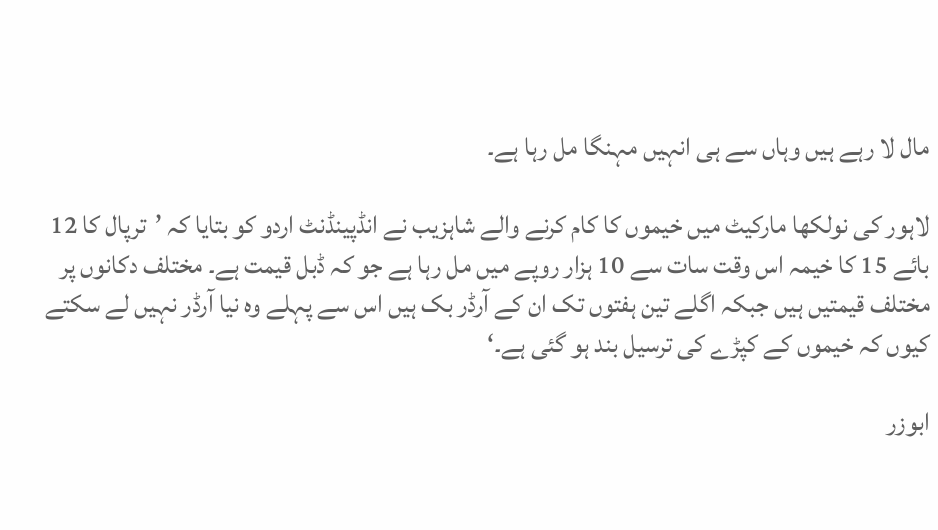مال لا رہے ہیں وہاں سے ہی انہیں مہنگا مل رہا ہے۔

لاہور کی نولکھا مارکیٹ میں خیموں کا کام کرنے والے شاہزیب نے انڈپینڈنٹ اردو کو بتایا کہ ’ترپال کا 12 بائے 15 کا خیمہ اس وقت سات سے 10 ہزار روپے میں مل رہا ہے جو کہ ڈبل قیمت ہے۔ مختلف دکانوں پر مختلف قیمتیں ہیں جبکہ اگلے تین ہفتوں تک ان کے آرڈر بک ہیں اس سے پہلے وہ نیا آرڈر نہیں لے سکتے کیوں کہ خیموں کے کپڑے کی ترسیل بند ہو گئی ہے۔‘

ابوزر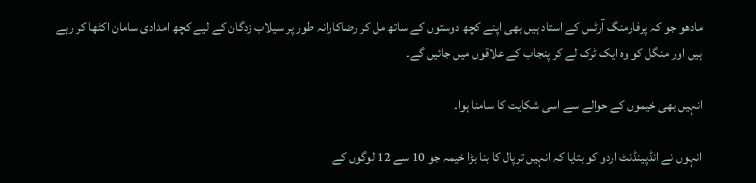مادھو جو کہ پرفارمنگ آرٹس کے استاد ہیں بھی اپنے کچھ دوستوں کے ساتھ مل کر رضاکارانہ طور پر سیلاب زدگان کے لیے کچھ امدادی سامان اکٹھا کر رہے ہیں اور منگل کو وہ ایک ٹرک لے کر پنجاب کے علاقوں میں جائیں گے۔

انہیں بھی خیموں کے حوالے سے اسی شکایت کا سامنا ہوا۔

انہوں نے انڈپینڈنٹ اردو کو بتایا کہ انہیں ترپال کا بنا بڑا خیمہ جو 10 سے 12 لوگوں کے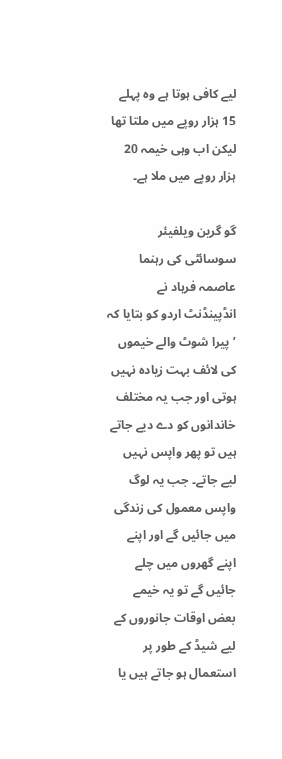لیے کافی ہوتا ہے وہ پہلے 15 ہزار روپے میں ملتا تھا لیکن اب وہی خیمہ 20 ہزار روپے میں ملا ہے۔

گو گرین ویلفیئر سوسائٹی کی رہنما عاصمہ فرہاد نے انڈپینڈنٹ اردو کو بتایا کہ ’پیرا شوٹ والے خیموں کی لائف بہت زیادہ نہیں ہوتی اور جب یہ مختلف خاندانوں کو دے دیے جاتے ہیں تو پھر واپس نہیں لیے جاتے۔ جب یہ لوگ واپس معمول کی زندگی میں جائیں گے اور اپنے اپنے گھروں میں چلے جائیں گے تو یہ خیمے بعض اوقات جانوروں کے لیے شیڈ کے طور پر استعمال ہو جاتے ہیں یا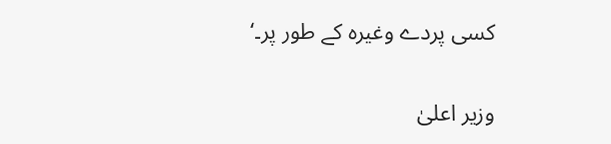کسی پردے وغیرہ کے طور پر۔‘

وزیر اعلیٰ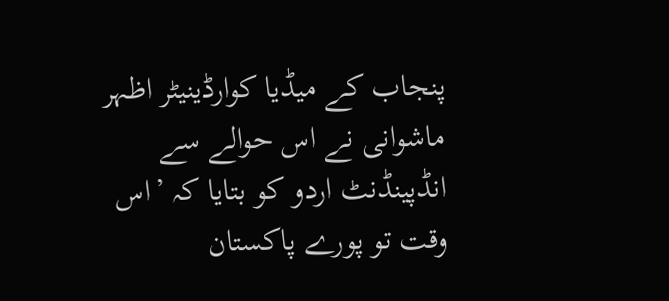پنجاب کے میڈیا کوارڈینیٹر اظہر ماشوانی نے اس حوالے سے انڈپینڈنٹ اردو کو بتایا کہ ’اس وقت تو پورے پاکستان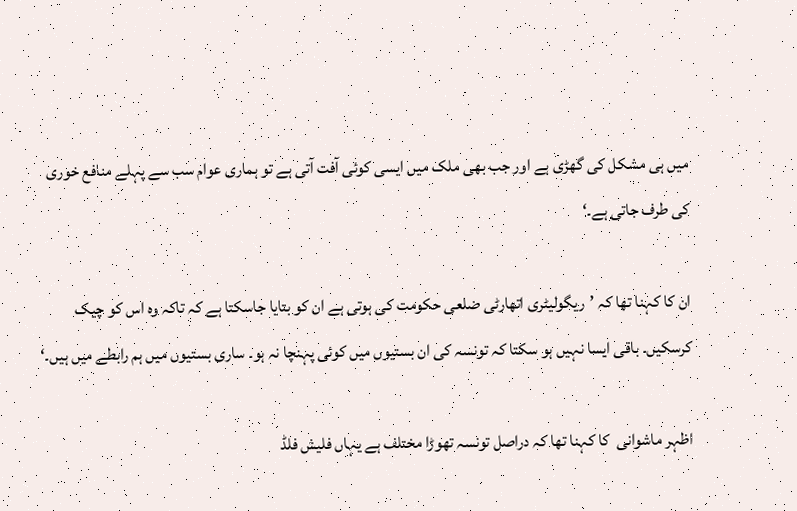میں ہی مشکل کی گھڑی ہے اور جب بھی ملک میں ایسی کوئی آفت آتی ہے تو ہماری عوام سب سے پہلے منافع خوری کی طرف جاتی ہے۔‘

ان کا کہنا تھا کہ ’ریگولیٹری اتھارٹی ضلعی حکومت کی ہوتی ہے ان کو بتایا جاسکتا ہے کہ تاکہ وہ اس کو چیک کرسکیں۔ باقی ایسا نہیں ہو سکتا کہ تونسہ کی ان بستیوں میں کوئی پہنچا نہ ہو۔ ساری بستیوں میں ہم رابطے میں ہیں۔‘

اظہر ماشوانی  کا کہنا تھا کہ دراصل تونسہ تھوڑا مختلف ہے یہاں فلیش فلڈ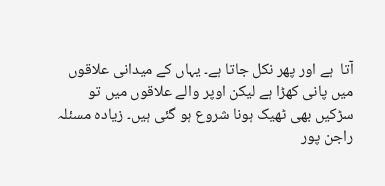آتا  ہے اور پھر نکل جاتا ہے۔ یہاں کے میدانی علاقوں میں پانی کھڑا ہے لیکن اوپر والے علاقوں میں تو سڑکیں بھی ٹھیک ہونا شروع ہو گئی ہیں۔ زیادہ مسئلہ راجن پور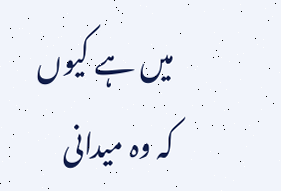میں ہے کیوں کہ وہ میدانی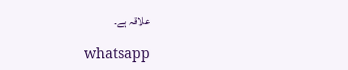علاقہ ہے۔

whatsapp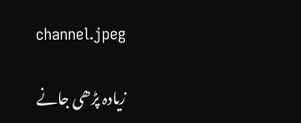channel.jpeg

زیادہ پڑھی جانے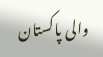والی پاکستان